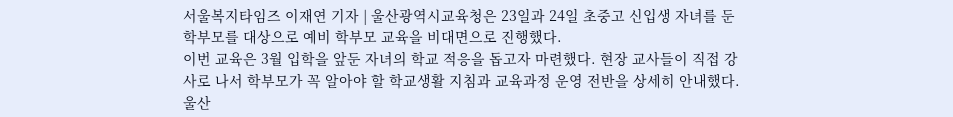서울복지타임즈 이재연 기자 | 울산광역시교육청은 23일과 24일 초중고 신입생 자녀를 둔 학부모를 대상으로 예비 학부모 교육을 비대면으로 진행했다.
이번 교육은 3월 입학을 앞둔 자녀의 학교 적응을 돕고자 마련했다. 현장 교사들이 직접 강사로 나서 학부모가 꼭 알아야 할 학교생활 지침과 교육과정 운영 전반을 상세히 안내했다.
울산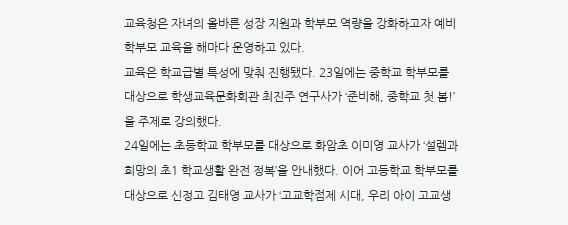교육청은 자녀의 올바른 성장 지원과 학부모 역량을 강화하고자 예비 학부모 교육을 해마다 운영하고 있다.
교육은 학교급별 특성에 맞춰 진행됐다. 23일에는 중학교 학부모를 대상으로 학생교육문화회관 최진주 연구사가 ‘준비해, 중학교 첫 봄!’을 주제로 강의했다.
24일에는 초등학교 학부모를 대상으로 화암초 이미영 교사가 ‘설렘과 희망의 초1 학교생활 완전 정복’을 안내했다. 이어 고등학교 학부모를 대상으로 신정고 김태영 교사가 ‘고교학점제 시대, 우리 아이 고교생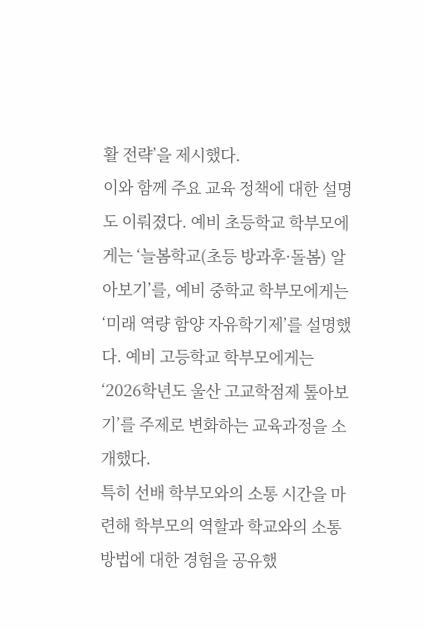활 전략’을 제시했다.
이와 함께 주요 교육 정책에 대한 설명도 이뤄졌다. 예비 초등학교 학부모에게는 ‘늘봄학교(초등 방과후·돌봄) 알아보기’를, 예비 중학교 학부모에게는 ‘미래 역량 함양 자유학기제’를 설명했다. 예비 고등학교 학부모에게는 ‘2026학년도 울산 고교학점제 톺아보기’를 주제로 변화하는 교육과정을 소개했다.
특히 선배 학부모와의 소통 시간을 마련해 학부모의 역할과 학교와의 소통 방법에 대한 경험을 공유했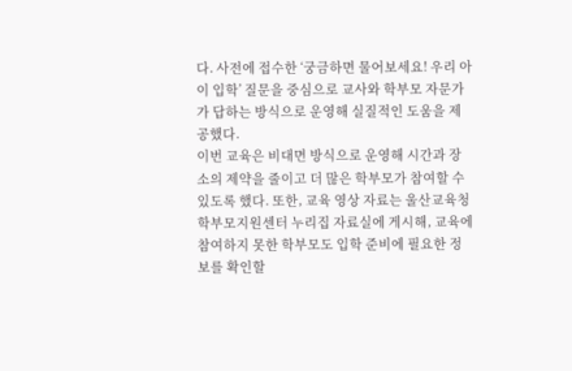다. 사전에 접수한 ‘궁금하면 물어보세요! 우리 아이 입학’ 질문을 중심으로 교사와 학부모 자문가가 답하는 방식으로 운영해 실질적인 도움을 제공했다.
이번 교육은 비대면 방식으로 운영해 시간과 장소의 제약을 줄이고 더 많은 학부모가 참여할 수 있도록 했다. 또한, 교육 영상 자료는 울산교육청 학부모지원센터 누리집 자료실에 게시해, 교육에 참여하지 못한 학부모도 입학 준비에 필요한 정보를 확인할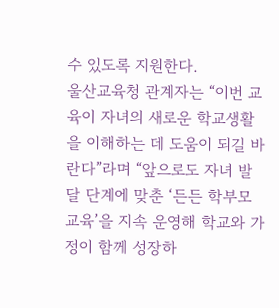수 있도록 지원한다.
울산교육청 관계자는 “이번 교육이 자녀의 새로운 학교생활을 이해하는 데 도움이 되길 바란다”라며 “앞으로도 자녀 발달 단계에 맞춘 ‘든든 학부모 교육’을 지속 운영해 학교와 가정이 함께 성장하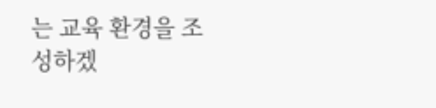는 교육 환경을 조성하겠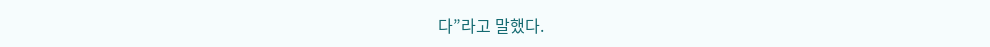다”라고 말했다.